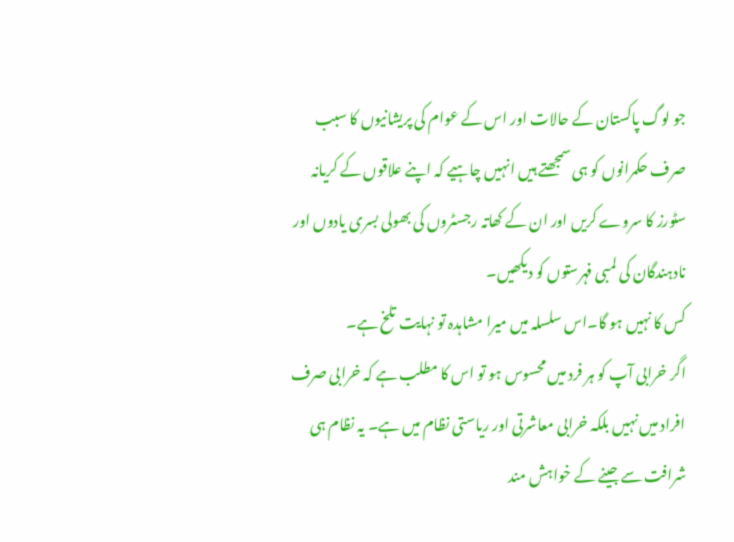جو لوگ پاکستان کے حالات اور اس کے عوام کی پریشانیوں کا سبب صرف حکمرانوں کو ہی سمجھتے ہیں انہیں چاہیے کہ اپنے علاقوں کے کریانہ سٹورز کا سروے کریں اور ان کے کھاتہ رجسٹروں کی بھولی بسری یادوں اور نادہندگان کی لمبی فہرستوں کو دیکھیں۔
کس کا نہیں ہو گا۔اس سلسلہ میں میرا مشاہدہ تو نہایت تلخ ہے۔
اگر خرابی آپ کو ہر فرد میں محسوس ہو تو اس کا مطلب ہے کہ خرابی صرف افراد میں نہیں بلکہ خرابی معاشرتی اور ریاستی نظام میں ہے۔ یہ نظام ہی شرافت سے جینے کے خواہش مند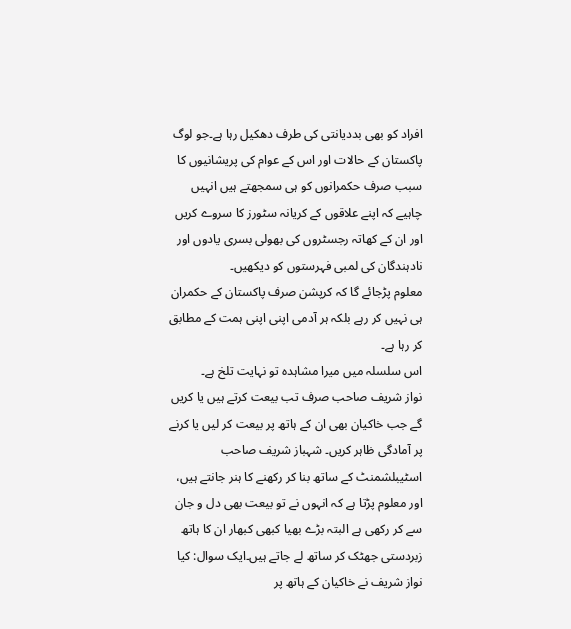افراد کو بھی بددیانتی کی طرف دھکیل رہا ہے۔جو لوگ پاکستان کے حالات اور اس کے عوام کی پریشانیوں کا سبب صرف حکمرانوں کو ہی سمجھتے ہیں انہیں چاہیے کہ اپنے علاقوں کے کریانہ سٹورز کا سروے کریں اور ان کے کھاتہ رجسٹروں کی بھولی بسری یادوں اور نادہندگان کی لمبی فہرستوں کو دیکھیں۔
معلوم پڑجائے گا کہ کرپشن صرف پاکستان کے حکمران ہی نہیں کر رہے بلکہ ہر آدمی اپنی اپنی ہمت کے مطابق کر رہا ہے۔
اس سلسلہ میں میرا مشاہدہ تو نہایت تلخ ہے۔
نواز شریف صاحب صرف تب بیعت کرتے ہیں یا کریں گے جب خاکیان بھی ان کے ہاتھ پر بیعت کر لیں یا کرنے پر آمادگی ظاہر کریں۔ شہباز شریف صاحب اسٹیبلشمنٹ کے ساتھ بنا کر رکھنے کا ہنر جانتے ہیں، اور معلوم پڑتا ہے کہ انہوں نے تو بیعت بھی دل و جان سے کر رکھی ہے البتہ بڑے بھیا کبھی کبھار ان کا ہاتھ زبردستی جھٹک کر ساتھ لے جاتے ہیں۔ایک سوال: کیا نواز شریف نے خاکیان کے ہاتھ پر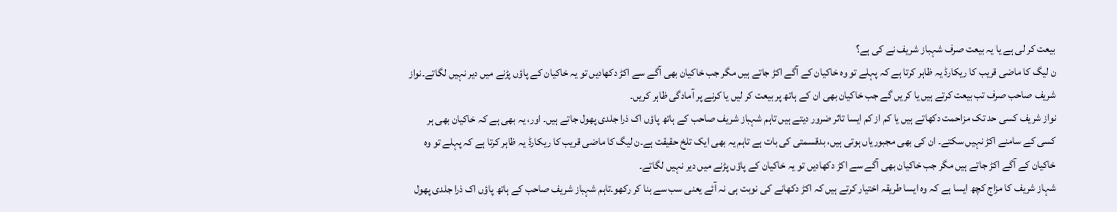بیعت کر لی ہے یا یہ بیعت صرف شہباز شریف نے کی ہے؟
ن لیگ کا ماضی قریب کا ریکارڈ یہ ظاہر کرتا ہے کہ پہلے تو وہ خاکیان کے آگے اکڑ جاتے ہیں مگر جب خاکیان بھی آگے سے اکڑ دکھادیں تو یہ خاکیان کے پاؤں پڑنے میں دیر نہیں لگاتے۔نواز شریف صاحب صرف تب بیعت کرتے ہیں یا کریں گے جب خاکیان بھی ان کے ہاتھ پر بیعت کر لیں یا کرنے پر آمادگی ظاہر کریں۔
نواز شریف کسی حد تک مزاحمت دکھاتے ہیں یا کم از کم ایسا تاثر ضرور دیتے ہیں تاہم شہباز شریف صاحب کے ہاتھ پاؤں اک ذرا جلدی پھول جاتے ہیں۔ اور، یہ بھی ہے کہ خاکیان بھی ہر کسی کے سامنے اکڑ نہیں سکتے۔ ان کی بھی مجبوریاں ہوتی ہیں، بدقسمتی کی بات ہے تاہم یہ بھی ایک تلخ حقیقت ہے۔ن لیگ کا ماضی قریب کا ریکارڈ یہ ظاہر کرتا ہے کہ پہلے تو وہ خاکیان کے آگے اکڑ جاتے ہیں مگر جب خاکیان بھی آگے سے اکڑ دکھادیں تو یہ خاکیان کے پاؤں پڑنے میں دیر نہیں لگاتے۔
شہاز شریف کا مزاج کچھ ایسا ہے کہ وہ ایسا طریقہ اختیار کرتے ہیں کہ اکڑ دکھانے کی نوبت ہی نہ آئے یعنی سب سے بنا کر رکھو۔تاہم شہباز شریف صاحب کے ہاتھ پاؤں اک ذرا جلدی پھول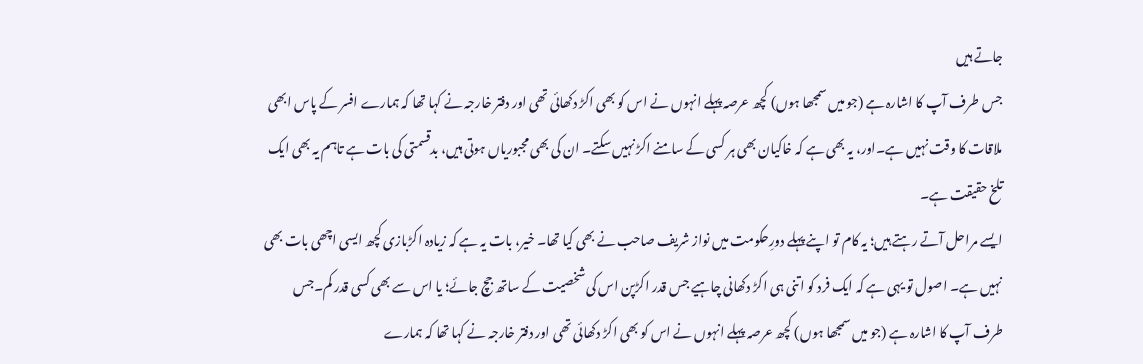جاتے ہیں
جس طرف آپ کا اشارہ ہے (جو میں سمجھا ہوں) کچھ عرصہ پہلے انہوں نے اس کو بھی اکڑ دکھائی تھی اور دفتر خارجہ نے کہا تھا کہ ہمارے افسر کے پاس ابھی ملاقات کا وقت نہیں ہے۔اور، یہ بھی ہے کہ خاکیان بھی ہر کسی کے سامنے اکڑ نہیں سکتے۔ ان کی بھی مجبوریاں ہوتی ہیں، بدقسمتی کی بات ہے تاہم یہ بھی ایک تلخ حقیقت ہے۔
ایسے مراحل آتے رہتے ہیں؛ یہ کام تو اپنے پہلے دورِحکومت میں نواز شریف صاحب نے بھی کیا تھا۔ خیر، بات یہ ہے کہ زیادہ اکڑبازی کچھ ایسی اچھی بات بھی نہیں ہے۔ اصول تو یہی ہے کہ ایک فرد کو اتنی ہی اکڑ دکھانی چاہیے جس قدر اکڑپن اس کی شخصیت کے ساتھ جچ جائے؛ یا اس سے بھی کسی قدر کم۔جس طرف آپ کا اشارہ ہے (جو میں سمجھا ہوں) کچھ عرصہ پہلے انہوں نے اس کو بھی اکڑ دکھائی تھی اور دفتر خارجہ نے کہا تھا کہ ہمارے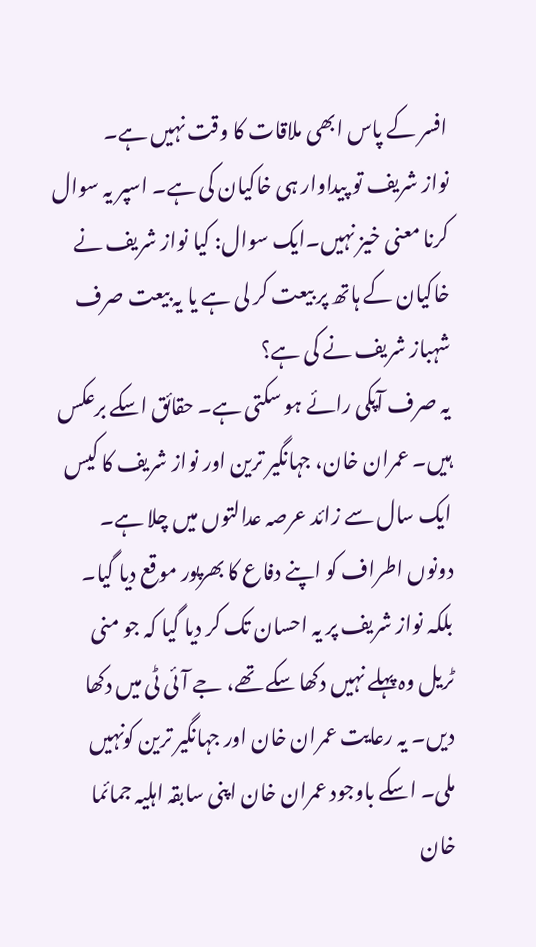افسر کے پاس ابھی ملاقات کا وقت نہیں ہے۔
نواز شریف تو پیداوار ہی خاکیان کی ہے۔ اسپر یہ سوال کرنا معنی خیز نہیں۔ایک سوال: کیا نواز شریف نے خاکیان کے ہاتھ پر بیعت کر لی ہے یا یہ بیعت صرف شہباز شریف نے کی ہے؟
یہ صرف آپکی رائے ہو سکتی ہے۔ حقائق اسکے برعکس ہیں۔ عمران خان، جہانگیر ترین اور نواز شریف کا کیس ایک سال سے زائد عرصہ عدالتوں میں چلا ہے۔ دونوں اطراف کو اپنے دفاع کا بھرپور موقع دیا گیا۔ بلکہ نواز شریف پر یہ احسان تک کر دیا گیا کہ جو منی ٹریل وہ پہلے نہیں دکھا سکے تھے، جے آئی ٹی میں دکھا دیں۔ یہ رعایت عمران خان اور جہانگیر ترین کونہیں ملی۔ اسکے باوجود عمران خان اپنی سابقہ اہلیہ جمائما خان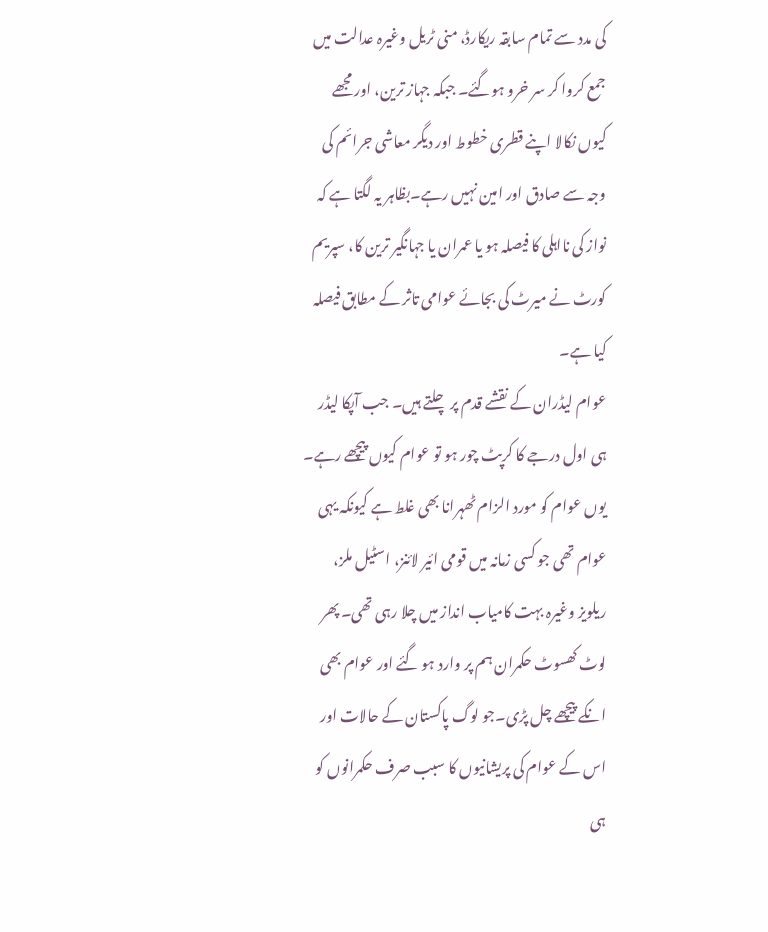کی مدد سے تمام سابقہ ریکارڈ، منی ٹریل وغیرہ عدالت میں جمع کروا کر سر خرو ہوگئے۔ جبکہ جہاز ترین، اور مجھے کیوں نکالا اپنے قطری خطوط اور دیگر معاشی جرائم کی وجہ سے صادق اور امین نہیں رہے۔بظاہر یہ لگتا ہے کہ نواز کی نااہلی کا فیصلہ ہو یا عمران یا جہانگیر ترین کا، سپریم کورٹ نے میرٹ کی بجائے عوامی تاثر کے مطابق فیصلہ کیا ہے۔
عوام لیڈران کے نقشے قدم پر چلتے ہیں۔ جب آپکا لیڈر ہی اول درجے کا کرپٹ چور ہو تو عوام کیوں پیچھے رہے۔ یوں عوام کو مورد الزام ٹھہرانا بھی غلط ہے کیونکہ یہی عوام تھی جو کسی زمانہ میں قومی ائیر لائنز، اسٹیل ملز، ریلویز وغیرہ بہت کامیاب انداز میں چلا رہی تھی۔ پھر لوٹ کھسوٹ حکمران ہم پر وارد ہو گئے اور عوام بھی انکے پیچھے چل پڑی۔جو لوگ پاکستان کے حالات اور اس کے عوام کی پریشانیوں کا سبب صرف حکمرانوں کو ہی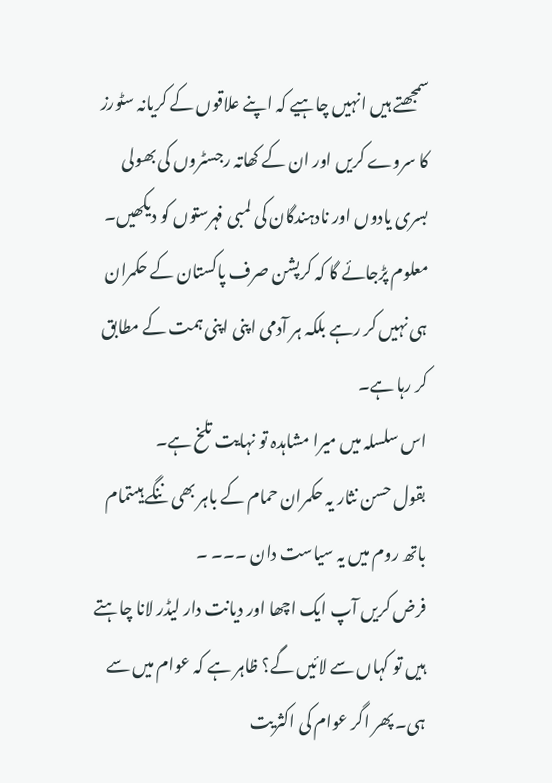سمجھتے ہیں انہیں چاہیے کہ اپنے علاقوں کے کریانہ سٹورز کا سروے کریں اور ان کے کھاتہ رجسٹروں کی بھولی بسری یادوں اور نادہندگان کی لمبی فہرستوں کو دیکھیں۔
معلوم پڑجائے گا کہ کرپشن صرف پاکستان کے حکمران ہی نہیں کر رہے بلکہ ہر آدمی اپنی اپنی ہمت کے مطابق کر رہا ہے۔
اس سلسلہ میں میرا مشاہدہ تو نہایت تلخ ہے۔
بقول حسن نثار یہ حکمران حمام کے باہر بھی ننگے ہیںتمام باتھ روم میں یہ سیاست دان ۔۔۔ ۔
فرض کریں آپ ایک اچھا اور دیانت دار لیڈر لانا چاہتے ہیں تو کہاں سے لائیں گے؟ ظاہر ہے کہ عوام میں سے ہی۔ پھر اگر عوام کی اکثریت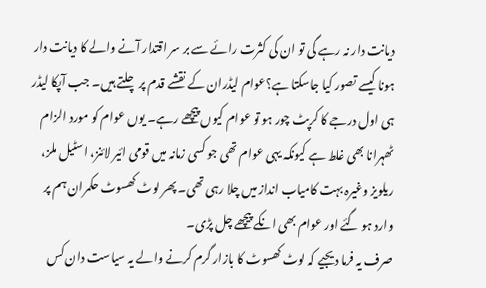دیانت دار نہ رہے گی تو ان کی کثرت رائے سے بر سر اقتدار آنے والے کا دیانت دار ہونا کیسے تصور کیا جاسکتا ہے؟عوام لیڈران کے نقشے قدم پر چلتے ہیں۔ جب آپکا لیڈر ہی اول درجے کا کرپٹ چور ہو تو عوام کیوں پیچھے رہے۔ یوں عوام کو مورد الزام ٹھہرانا بھی غلط ہے کیونکہ یہی عوام تھی جو کسی زمانہ میں قومی ائیر لائنز، اسٹیل ملز، ریلویز وغیرہ بہت کامیاب انداز میں چلا رہی تھی۔ پھر لوٹ کھسوٹ حکمران ہم پر وارد ہو گئے اور عوام بھی انکے پیچھے چل پڑی۔
صرف یہ فرما دیجیے کہ لوٹ کھسوٹ کا بازار گرم کرنے والے یہ سیاست دان کس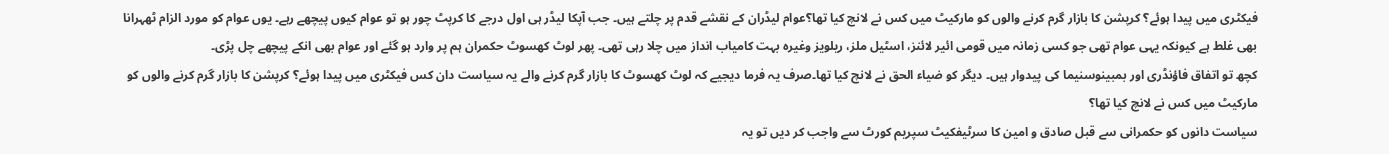فیکٹری میں پیدا ہوئے؟ کرپشن کا بازار گرم کرنے والوں کو مارکیٹ میں کس نے لانچ کیا تھا؟عوام لیڈران کے نقشے قدم پر چلتے ہیں۔ جب آپکا لیڈر ہی اول درجے کا کرپٹ چور ہو تو عوام کیوں پیچھے رہے۔ یوں عوام کو مورد الزام ٹھہرانا بھی غلط ہے کیونکہ یہی عوام تھی جو کسی زمانہ میں قومی ائیر لائنز، اسٹیل ملز، ریلویز وغیرہ بہت کامیاب انداز میں چلا رہی تھی۔ پھر لوٹ کھسوٹ حکمران ہم پر وارد ہو گئے اور عوام بھی انکے پیچھے چل پڑی۔
کچھ تو اتفاق فاؤنڈری اور بمبینوسنیما کی پیدوار ہیں۔ دیگر کو ضیاء الحق نے لانچ کیا تھا۔صرف یہ فرما دیجیے کہ لوٹ کھسوٹ کا بازار گرم کرنے والے یہ سیاست دان کس فیکٹری میں پیدا ہوئے؟ کرپشن کا بازار گرم کرنے والوں کو مارکیٹ میں کس نے لانچ کیا تھا؟
سیاست دانوں کو حکمرانی سے قبل صادق و امین کا سرٹیفکیٹ سپریم کورٹ سے واجب کر دیں تو یہ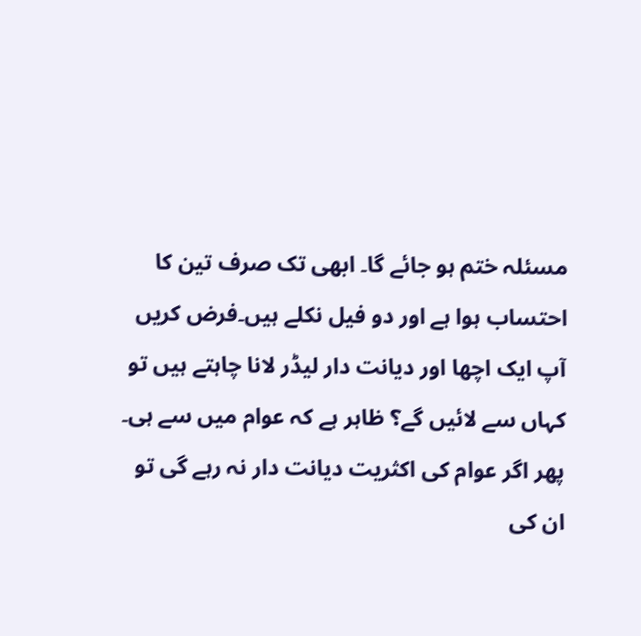مسئلہ ختم ہو جائے گا۔ ابھی تک صرف تین کا احتساب ہوا ہے اور دو فیل نکلے ہیں۔فرض کریں آپ ایک اچھا اور دیانت دار لیڈر لانا چاہتے ہیں تو کہاں سے لائیں گے؟ ظاہر ہے کہ عوام میں سے ہی۔ پھر اگر عوام کی اکثریت دیانت دار نہ رہے گی تو ان کی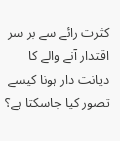کثرت رائے سے بر سر اقتدار آنے والے کا دیانت دار ہونا کیسے تصور کیا جاسکتا ہے؟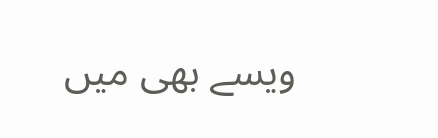ویسے بھی میں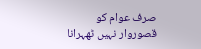صرف عوام کو قصوروار نہیں ٹھہرانا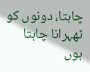چاہتا، دونوں کو ٹھہرانا چاہتا ہوں